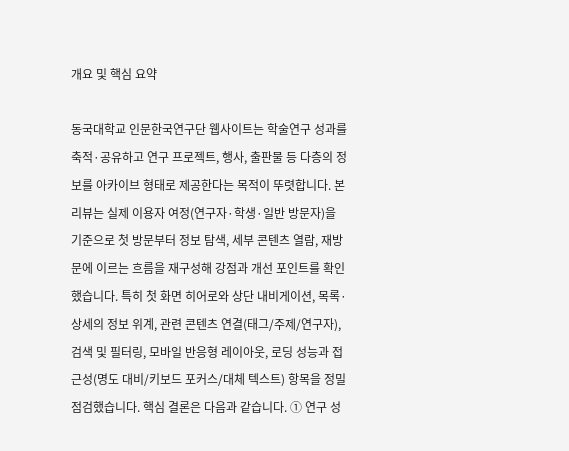개요 및 핵심 요약

동국대학교 인문한국연구단 웹사이트는 학술연구 성과를 축적·공유하고 연구 프로젝트, 행사, 출판물 등 다층의 정보를 아카이브 형태로 제공한다는 목적이 뚜렷합니다. 본 리뷰는 실제 이용자 여정(연구자·학생·일반 방문자)을 기준으로 첫 방문부터 정보 탐색, 세부 콘텐츠 열람, 재방문에 이르는 흐름을 재구성해 강점과 개선 포인트를 확인했습니다. 특히 첫 화면 히어로와 상단 내비게이션, 목록·상세의 정보 위계, 관련 콘텐츠 연결(태그/주제/연구자), 검색 및 필터링, 모바일 반응형 레이아웃, 로딩 성능과 접근성(명도 대비/키보드 포커스/대체 텍스트) 항목을 정밀 점검했습니다. 핵심 결론은 다음과 같습니다. ① 연구 성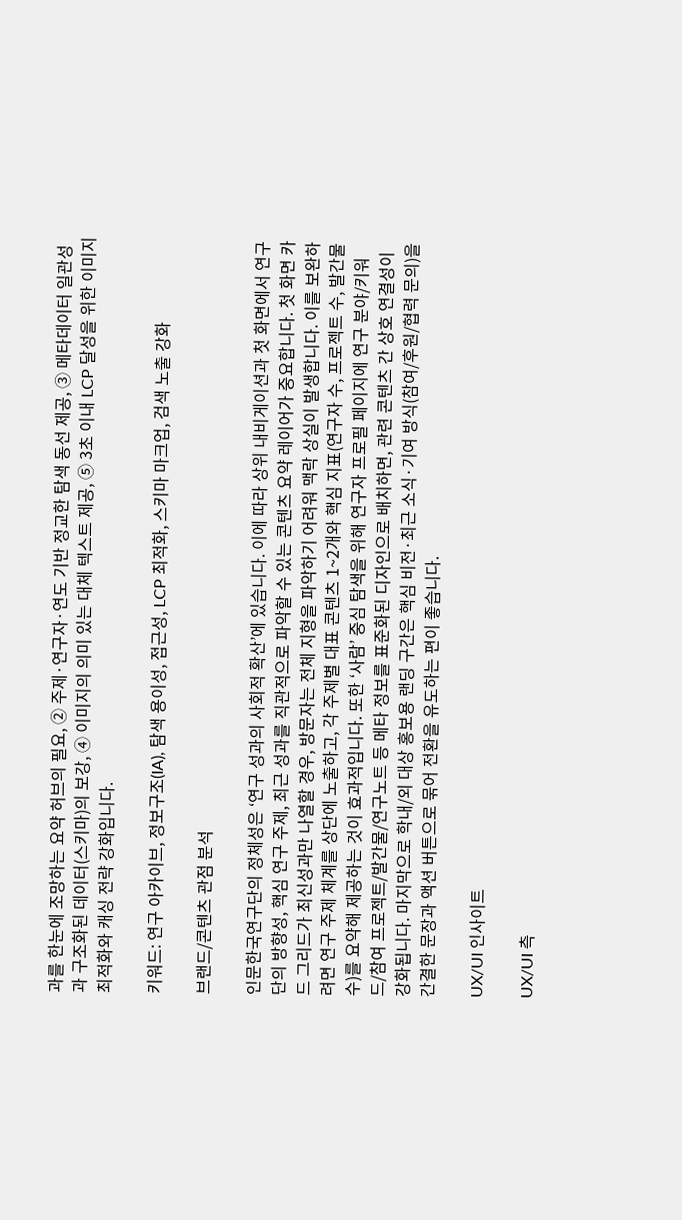과를 한눈에 조망하는 요약 허브의 필요, ② 주제·연구자·연도 기반 정교한 탐색 동선 제공, ③ 메타데이터 일관성과 구조화된 데이터(스키마)의 보강, ④ 이미지의 의미 있는 대체 텍스트 제공, ⑤ 3초 이내 LCP 달성을 위한 이미지 최적화와 캐싱 전략 강화입니다.

키워드: 연구 아카이브, 정보구조(IA), 탐색 용이성, 접근성, LCP 최적화, 스키마 마크업, 검색 노출 강화

브랜드/콘텐츠 관점 분석

인문한국연구단의 정체성은 ‘연구 성과의 사회적 확산’에 있습니다. 이에 따라 상위 내비게이션과 첫 화면에서 연구단의 방향성, 핵심 연구 주제, 최근 성과를 직관적으로 파악할 수 있는 콘텐츠 요약 레이어가 중요합니다. 첫 화면 카드 그리드가 최신성과만 나열할 경우, 방문자는 전체 지형을 파악하기 어려워 맥락 상실이 발생합니다. 이를 보완하려면 연구 주제 체계를 상단에 노출하고, 각 주제별 대표 콘텐츠 1~2개와 핵심 지표(연구자 수, 프로젝트 수, 발간물 수)를 요약해 제공하는 것이 효과적입니다. 또한 ‘사람’ 중심 탐색을 위해 연구자 프로필 페이지에 연구 분야/키워드/참여 프로젝트/발간물/연구노트 등 메타 정보를 표준화된 디자인으로 배치하면, 관련 콘텐츠 간 상호 연결성이 강화됩니다. 마지막으로 학내/외 대상 홍보용 랜딩 구간은 핵심 비전·최근 소식·기여 방식(참여/후원/협력 문의)을 간결한 문장과 액션 버튼으로 묶어 전환을 유도하는 편이 좋습니다.

UX/UI 인사이트

UX/UI 측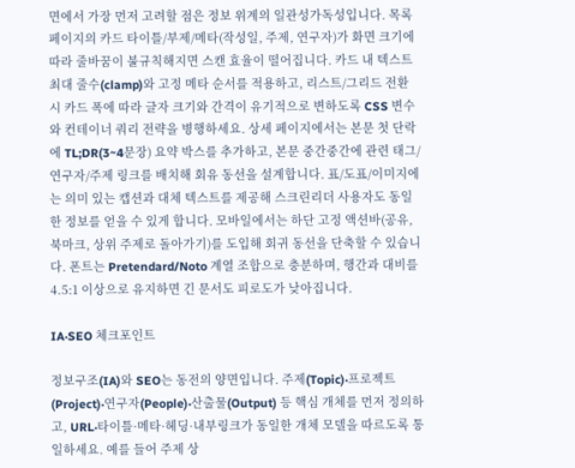면에서 가장 먼저 고려할 점은 정보 위계의 일관성가독성입니다. 목록 페이지의 카드 타이틀/부제/메타(작성일, 주제, 연구자)가 화면 크기에 따라 줄바꿈이 불규칙해지면 스캔 효율이 떨어집니다. 카드 내 텍스트 최대 줄수(clamp)와 고정 메타 순서를 적용하고, 리스트/그리드 전환 시 카드 폭에 따라 글자 크기와 간격이 유기적으로 변하도록 CSS 변수와 컨테이너 쿼리 전략을 병행하세요. 상세 페이지에서는 본문 첫 단락에 TL;DR(3~4문장) 요약 박스를 추가하고, 본문 중간중간에 관련 태그/연구자/주제 링크를 배치해 회유 동선을 설계합니다. 표/도표/이미지에는 의미 있는 캡션과 대체 텍스트를 제공해 스크린리더 사용자도 동일한 정보를 얻을 수 있게 합니다. 모바일에서는 하단 고정 액션바(공유, 북마크, 상위 주제로 돌아가기)를 도입해 회귀 동선을 단축할 수 있습니다. 폰트는 Pretendard/Noto 계열 조합으로 충분하며, 행간과 대비를 4.5:1 이상으로 유지하면 긴 문서도 피로도가 낮아집니다.

IA·SEO 체크포인트

정보구조(IA)와 SEO는 동전의 양면입니다. 주제(Topic)·프로젝트(Project)·연구자(People)·산출물(Output) 등 핵심 개체를 먼저 정의하고, URL·타이틀·메타·헤딩·내부링크가 동일한 개체 모델을 따르도록 통일하세요. 예를 들어 주제 상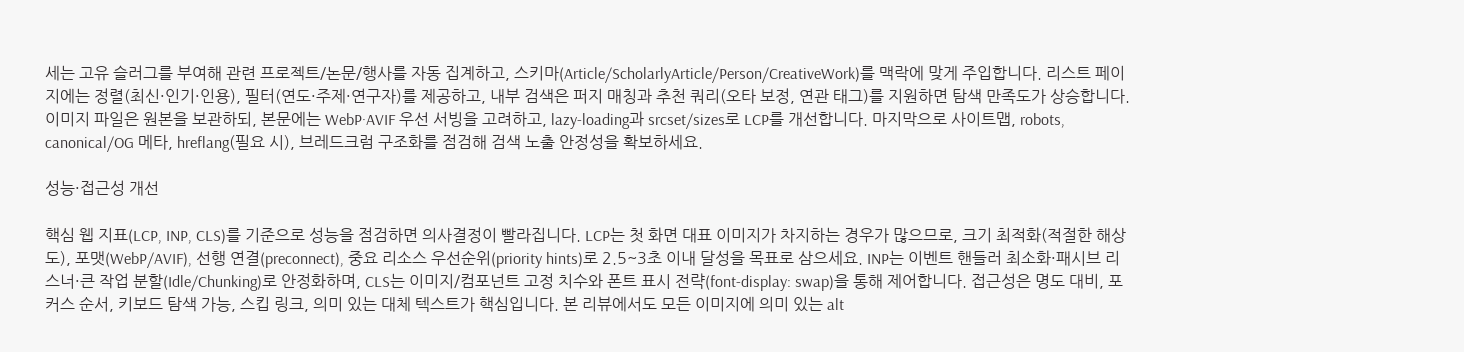세는 고유 슬러그를 부여해 관련 프로젝트/논문/행사를 자동 집계하고, 스키마(Article/ScholarlyArticle/Person/CreativeWork)를 맥락에 맞게 주입합니다. 리스트 페이지에는 정렬(최신·인기·인용), 필터(연도·주제·연구자)를 제공하고, 내부 검색은 퍼지 매칭과 추천 쿼리(오타 보정, 연관 태그)를 지원하면 탐색 만족도가 상승합니다. 이미지 파일은 원본을 보관하되, 본문에는 WebP·AVIF 우선 서빙을 고려하고, lazy-loading과 srcset/sizes로 LCP를 개선합니다. 마지막으로 사이트맵, robots, canonical/OG 메타, hreflang(필요 시), 브레드크럼 구조화를 점검해 검색 노출 안정성을 확보하세요.

성능·접근성 개선

핵심 웹 지표(LCP, INP, CLS)를 기준으로 성능을 점검하면 의사결정이 빨라집니다. LCP는 첫 화면 대표 이미지가 차지하는 경우가 많으므로, 크기 최적화(적절한 해상도), 포맷(WebP/AVIF), 선행 연결(preconnect), 중요 리소스 우선순위(priority hints)로 2.5~3초 이내 달성을 목표로 삼으세요. INP는 이벤트 핸들러 최소화·패시브 리스너·큰 작업 분할(Idle/Chunking)로 안정화하며, CLS는 이미지/컴포넌트 고정 치수와 폰트 표시 전략(font-display: swap)을 통해 제어합니다. 접근성은 명도 대비, 포커스 순서, 키보드 탐색 가능, 스킵 링크, 의미 있는 대체 텍스트가 핵심입니다. 본 리뷰에서도 모든 이미지에 의미 있는 alt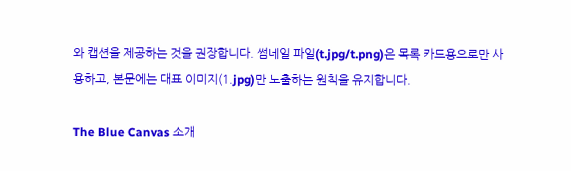와 캡션을 제공하는 것을 권장합니다. 썸네일 파일(t.jpg/t.png)은 목록 카드용으로만 사용하고, 본문에는 대표 이미지(1.jpg)만 노출하는 원칙을 유지합니다.

The Blue Canvas 소개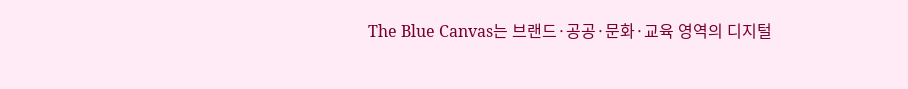The Blue Canvas는 브랜드·공공·문화·교육 영역의 디지털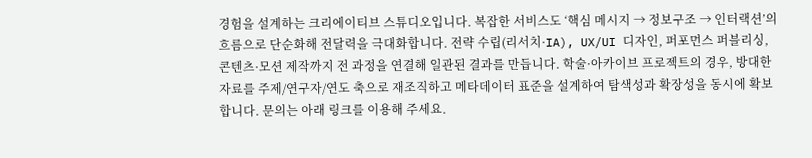경험을 설계하는 크리에이티브 스튜디오입니다. 복잡한 서비스도 ‘핵심 메시지 → 정보구조 → 인터랙션’의 흐름으로 단순화해 전달력을 극대화합니다. 전략 수립(리서치·IA), UX/UI 디자인, 퍼포먼스 퍼블리싱, 콘텐츠·모션 제작까지 전 과정을 연결해 일관된 결과를 만듭니다. 학술·아카이브 프로젝트의 경우, 방대한 자료를 주제/연구자/연도 축으로 재조직하고 메타데이터 표준을 설계하여 탐색성과 확장성을 동시에 확보합니다. 문의는 아래 링크를 이용해 주세요.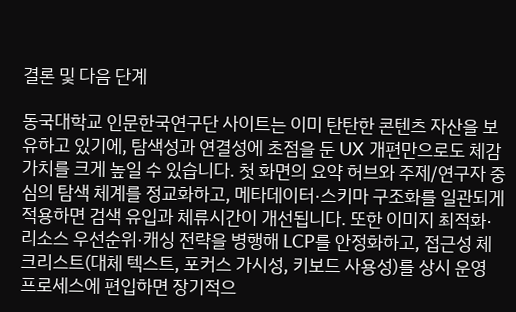결론 및 다음 단계

동국대학교 인문한국연구단 사이트는 이미 탄탄한 콘텐츠 자산을 보유하고 있기에, 탐색성과 연결성에 초점을 둔 UX 개편만으로도 체감 가치를 크게 높일 수 있습니다. 첫 화면의 요약 허브와 주제/연구자 중심의 탐색 체계를 정교화하고, 메타데이터·스키마 구조화를 일관되게 적용하면 검색 유입과 체류시간이 개선됩니다. 또한 이미지 최적화·리소스 우선순위·캐싱 전략을 병행해 LCP를 안정화하고, 접근성 체크리스트(대체 텍스트, 포커스 가시성, 키보드 사용성)를 상시 운영 프로세스에 편입하면 장기적으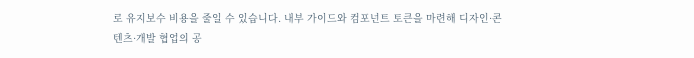로 유지보수 비용을 줄일 수 있습니다. 내부 가이드와 컴포넌트 토큰을 마련해 디자인·콘텐츠·개발 협업의 공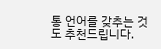통 언어를 갖추는 것도 추천드립니다.